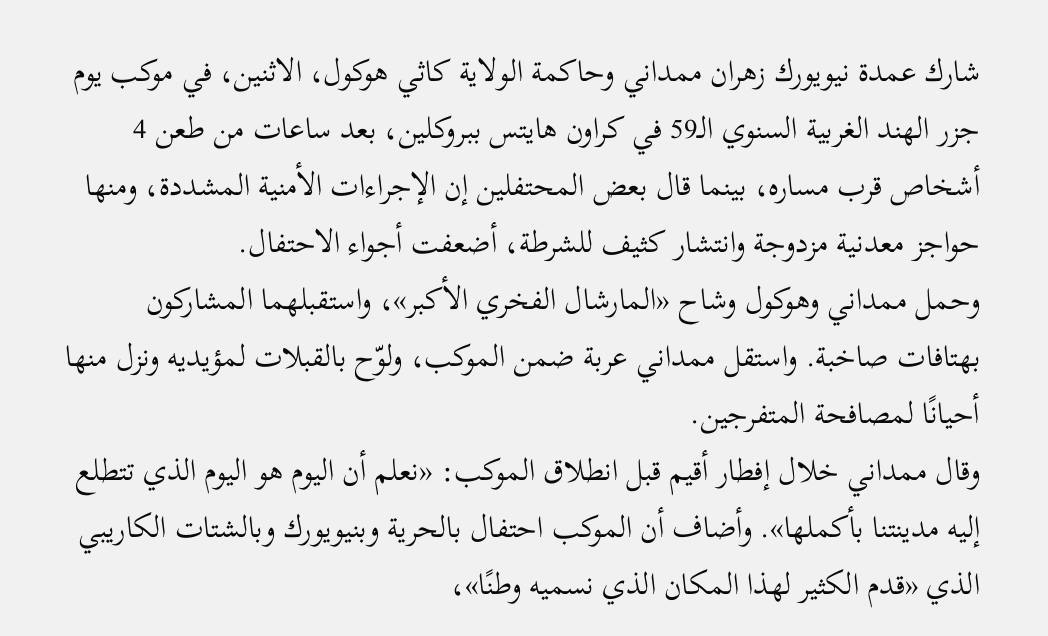شارك عمدة نيويورك زهران ممداني وحاكمة الولاية كاثي هوكول، الاثنين، في موكب يوم جزر الهند الغربية السنوي الـ59 في كراون هايتس ببروكلين، بعد ساعات من طعن 4 أشخاص قرب مساره، بينما قال بعض المحتفلين إن الإجراءات الأمنية المشددة، ومنها حواجز معدنية مزدوجة وانتشار كثيف للشرطة، أضعفت أجواء الاحتفال.
وحمل ممداني وهوكول وشاح «المارشال الفخري الأكبر»، واستقبلهما المشاركون بهتافات صاخبة. واستقل ممداني عربة ضمن الموكب، ولوّح بالقبلات لمؤيديه ونزل منها أحيانًا لمصافحة المتفرجين.
وقال ممداني خلال إفطار أقيم قبل انطلاق الموكب: «نعلم أن اليوم هو اليوم الذي تتطلع إليه مدينتنا بأكملها». وأضاف أن الموكب احتفال بالحرية وبنيويورك وبالشتات الكاريبي الذي «قدم الكثير لهذا المكان الذي نسميه وطنًا»،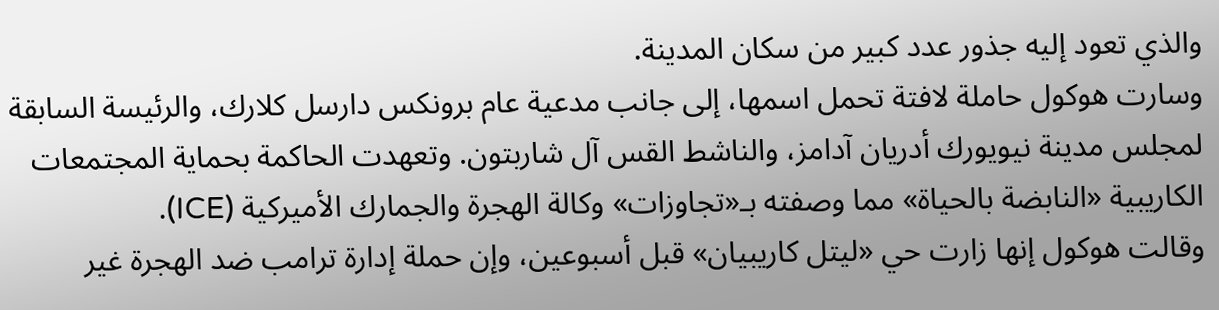والذي تعود إليه جذور عدد كبير من سكان المدينة.
وسارت هوكول حاملة لافتة تحمل اسمها، إلى جانب مدعية عام برونكس دارسل كلارك، والرئيسة السابقة لمجلس مدينة نيويورك أدريان آدامز، والناشط القس آل شاربتون. وتعهدت الحاكمة بحماية المجتمعات الكاريبية «النابضة بالحياة» مما وصفته بـ«تجاوزات» وكالة الهجرة والجمارك الأميركية (ICE).
وقالت هوكول إنها زارت حي «ليتل كاريبيان» قبل أسبوعين، وإن حملة إدارة ترامب ضد الهجرة غير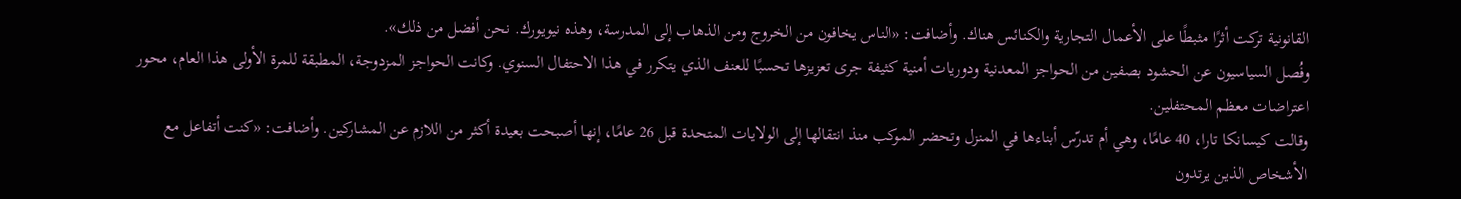القانونية تركت أثرًا مثبطًا على الأعمال التجارية والكنائس هناك. وأضافت: «الناس يخافون من الخروج ومن الذهاب إلى المدرسة، وهذه نيويورك. نحن أفضل من ذلك».
وفُصل السياسيون عن الحشود بصفين من الحواجز المعدنية ودوريات أمنية كثيفة جرى تعزيزها تحسبًا للعنف الذي يتكرر في هذا الاحتفال السنوي. وكانت الحواجز المزدوجة، المطبقة للمرة الأولى هذا العام، محور اعتراضات معظم المحتفلين.
وقالت كيسانكا تارا، 40 عامًا، وهي أم تدرّس أبناءها في المنزل وتحضر الموكب منذ انتقالها إلى الولايات المتحدة قبل 26 عامًا، إنها أصبحت بعيدة أكثر من اللازم عن المشاركين. وأضافت: «كنت أتفاعل مع الأشخاص الذين يرتدون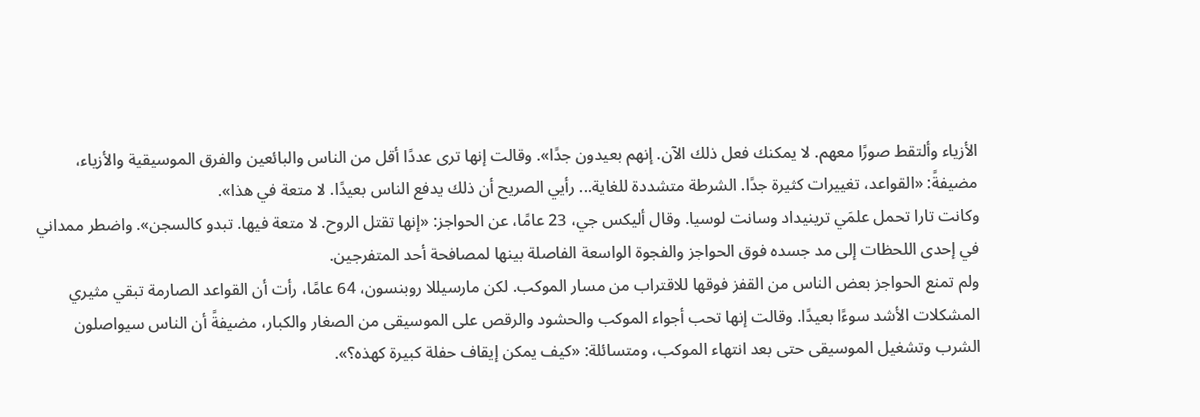الأزياء وألتقط صورًا معهم. لا يمكنك فعل ذلك الآن. إنهم بعيدون جدًا». وقالت إنها ترى عددًا أقل من الناس والبائعين والفرق الموسيقية والأزياء، مضيفةً: «القواعد، تغييرات كثيرة جدًا. الشرطة متشددة للغاية... رأيي الصريح أن ذلك يدفع الناس بعيدًا. لا متعة في هذا».
وكانت تارا تحمل علمَي ترينيداد وسانت لوسيا. وقال أليكس جي، 23 عامًا، عن الحواجز: «إنها تقتل الروح. لا متعة فيها. تبدو كالسجن». واضطر ممداني في إحدى اللحظات إلى مد جسده فوق الحواجز والفجوة الواسعة الفاصلة بينها لمصافحة أحد المتفرجين.
ولم تمنع الحواجز بعض الناس من القفز فوقها للاقتراب من مسار الموكب. لكن مارسيللا روبنسون، 64 عامًا، رأت أن القواعد الصارمة تبقي مثيري المشكلات الأشد سوءًا بعيدًا. وقالت إنها تحب أجواء الموكب والحشود والرقص على الموسيقى من الصغار والكبار، مضيفةً أن الناس سيواصلون الشرب وتشغيل الموسيقى حتى بعد انتهاء الموكب، ومتسائلة: «كيف يمكن إيقاف حفلة كبيرة كهذه؟».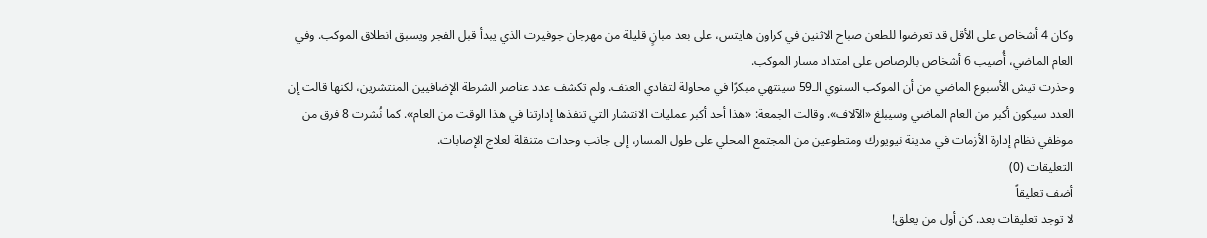وكان 4 أشخاص على الأقل قد تعرضوا للطعن صباح الاثنين في كراون هايتس، على بعد مبانٍ قليلة من مهرجان جوفيرت الذي يبدأ قبل الفجر ويسبق انطلاق الموكب. وفي العام الماضي، أُصيب 6 أشخاص بالرصاص على امتداد مسار الموكب.
وحذرت تيش الأسبوع الماضي من أن الموكب السنوي الـ59 سينتهي مبكرًا في محاولة لتفادي العنف. ولم تكشف عدد عناصر الشرطة الإضافيين المنتشرين، لكنها قالت إن العدد سيكون أكبر من العام الماضي وسيبلغ «الآلاف». وقالت الجمعة: «هذا أحد أكبر عمليات الانتشار التي تنفذها إدارتنا في هذا الوقت من العام». كما نُشرت 8 فرق من موظفي نظام إدارة الأزمات في مدينة نيويورك ومتطوعين من المجتمع المحلي على طول المسار، إلى جانب وحدات متنقلة لعلاج الإصابات.
التعليقات (0)
أضف تعليقاً
لا توجد تعليقات بعد. كن أول من يعلق!